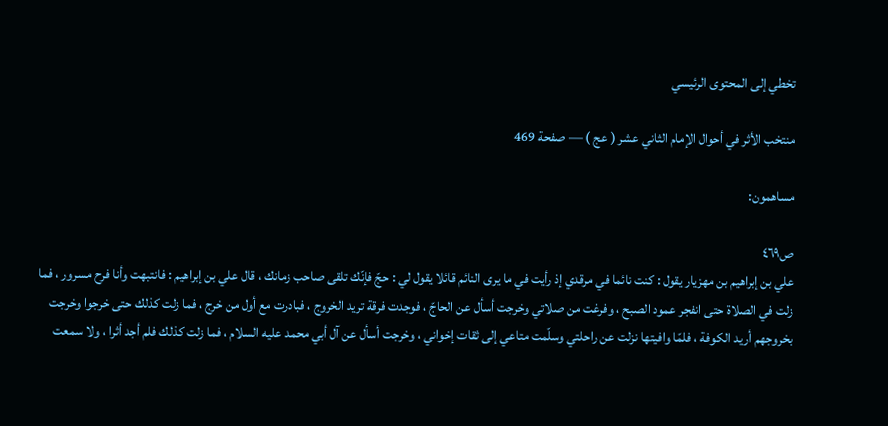تخطي إلى المحتوى الرئيسي

منتخب الأثر في أحوال الإمام الثاني عشر ( عج ) — صفحة 469

مساهمون:

ص٤٦٩
علي بن إبراهيم بن مهزيار يقول : كنت نائما في مرقدي إذ رأيت في ما يرى النائم قائلا يقول لي : حجّ فإنّك تلقى صاحب زمانك ، قال علي بن إبراهيم : فانتبهت وأنا فرح مسرور ، فما زلت في الصلاة حتى انفجر عمود الصبح ، وفرغت من صلاتي وخرجت أسأل عن الحاجّ ، فوجدت فرقة تريد الخروج ، فبادرت مع أول من خرج ، فما زلت كذلك حتى خرجوا وخرجت بخروجهم أريد الكوفة ، فلمّا وافيتها نزلت عن راحلتي وسلّمت متاعي إلى ثقات إخواني ، وخرجت أسأل عن آل أبي محمد عليه السلام ، فما زلت كذلك فلم أجد أثرا ، ولا سمعت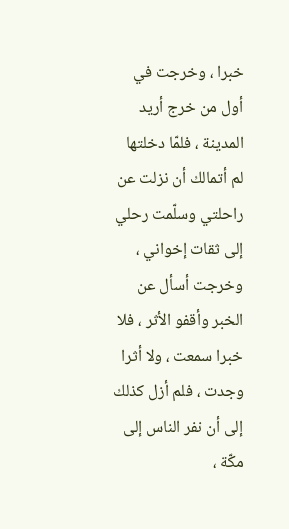خبرا ، وخرجت في أول من خرج أريد المدينة ، فلمّا دخلتها لم أتمالك أن نزلت عن راحلتي وسلّمت رحلي إلى ثقات إخواني ، وخرجت أسأل عن الخبر وأقفو الأثر ، فلا خبرا سمعت ، ولا أثرا وجدت ، فلم أزل كذلك إلى أن نفر الناس إلى مكّة ،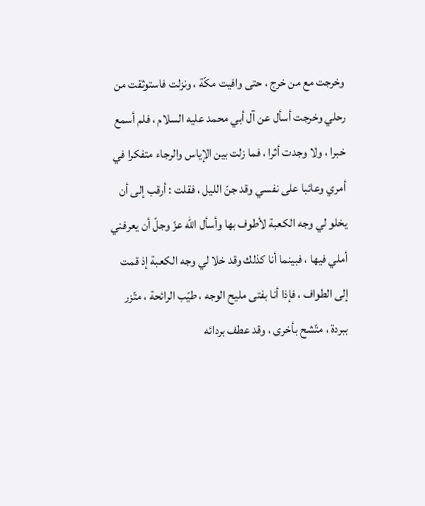وخرجت مع من خرج ، حتى وافيت مكّة ، ونزلت فاستوثقت من رحلي وخرجت أسأل عن آل أبي محمد عليه السلام ، فلم أسمع خبرا ، ولا وجدت أثرا ، فما زلت بين الإياس والرجاء متفكرا في أمري وعائبا على نفسي وقد جنّ الليل ، فقلت : أرقب إلى أن يخلو لي وجه الكعبة لأطوف بها وأسأل اللّه عزّ وجلّ أن يعرفني أملي فيها ، فبينما أنا كذلك وقد خلا لي وجه الكعبة إذ قمت إلى الطواف ، فإذا أنا بفتى مليح الوجه ، طيّب الرائحة ، متّزر ببردة ، متّشح بأخرى ، وقد عطف بردائه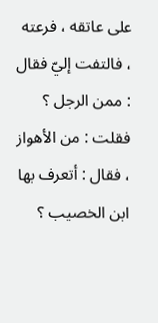على عاتقه ، فرعته ، فالتفت إليّ فقال : ممن الرجل ؟ فقلت : من الأهواز ، فقال : أتعرف بها ابن الخصيب ؟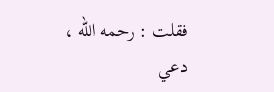فقلت : رحمه اللّه ، دعي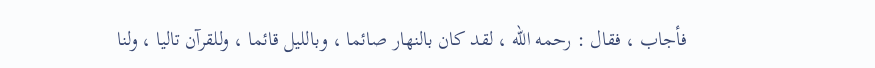فأجاب ، فقال : رحمه اللّه ، لقد كان بالنهار صائما ، وبالليل قائما ، وللقرآن تاليا ، ولنا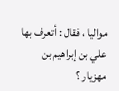مواليا ، فقال : أتعرف بها علي بن إبراهيم بن مهزيار ؟